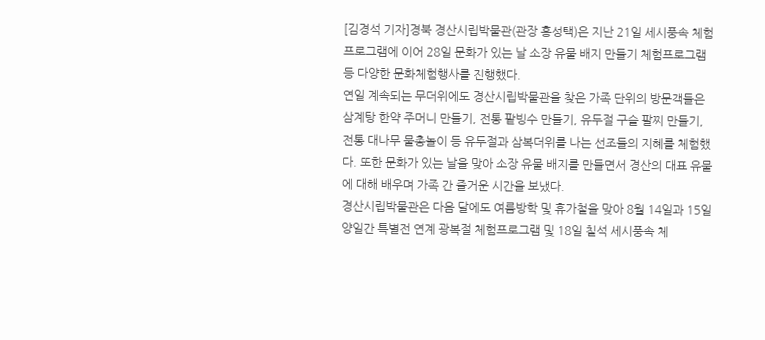[김경석 기자]경북 경산시립박물관(관장 홍성택)은 지난 21일 세시풍속 체험프로그램에 이어 28일 문화가 있는 날 소장 유물 배지 만들기 체험프로그램 등 다양한 문화체험행사를 진행했다.
연일 계속되는 무더위에도 경산시립박물관을 찾은 가족 단위의 방문객들은 삼계탕 한약 주머니 만들기, 전통 팥빙수 만들기, 유두절 구슬 팔찌 만들기, 전통 대나무 물총놀이 등 유두절과 삼복더위를 나는 선조들의 지혜를 체험했다. 또한 문화가 있는 날을 맞아 소장 유물 배지를 만들면서 경산의 대표 유물에 대해 배우며 가족 간 즐거운 시간을 보냈다.
경산시립박물관은 다음 달에도 여름방학 및 휴가철을 맞아 8월 14일과 15일 양일간 특별전 연계 광복절 체험프로그램 및 18일 칠석 세시풍속 체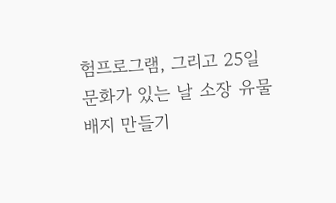험프로그램, 그리고 25일 문화가 있는 날 소장 유물 배지 만들기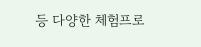등 다양한 체험프로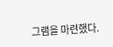그램을 마련했다.